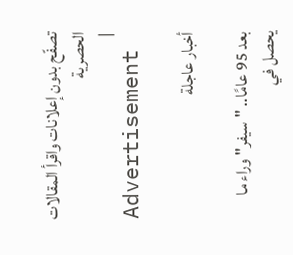تصفّح بدون إعلانات واقرأ المقالات الحصرية
|
Advertisement

أخبار عاجلة

بعد 95 عامًا.. "سيفر" وراء ما يحصل في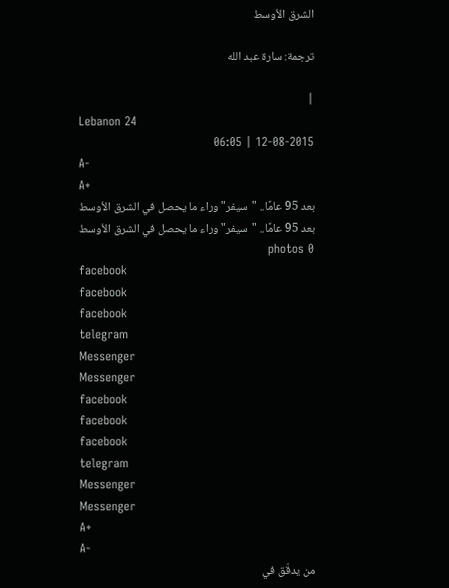الشرق الأوسط

ترجمة: سارة عبد الله

|
Lebanon 24
12-08-2015 | 06:05
A-
A+
بعد 95 عامًا.. "سيفر" وراء ما يحصل في الشرق الأوسط
بعد 95 عامًا.. "سيفر" وراء ما يحصل في الشرق الأوسط photos 0
facebook
facebook
facebook
telegram
Messenger
Messenger
facebook
facebook
facebook
telegram
Messenger
Messenger
A+
A-
من يدقّق في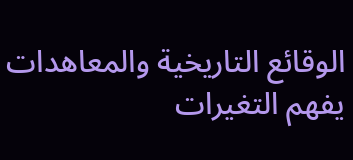الوقائع التاريخية والمعاهدات يفهم التغيرات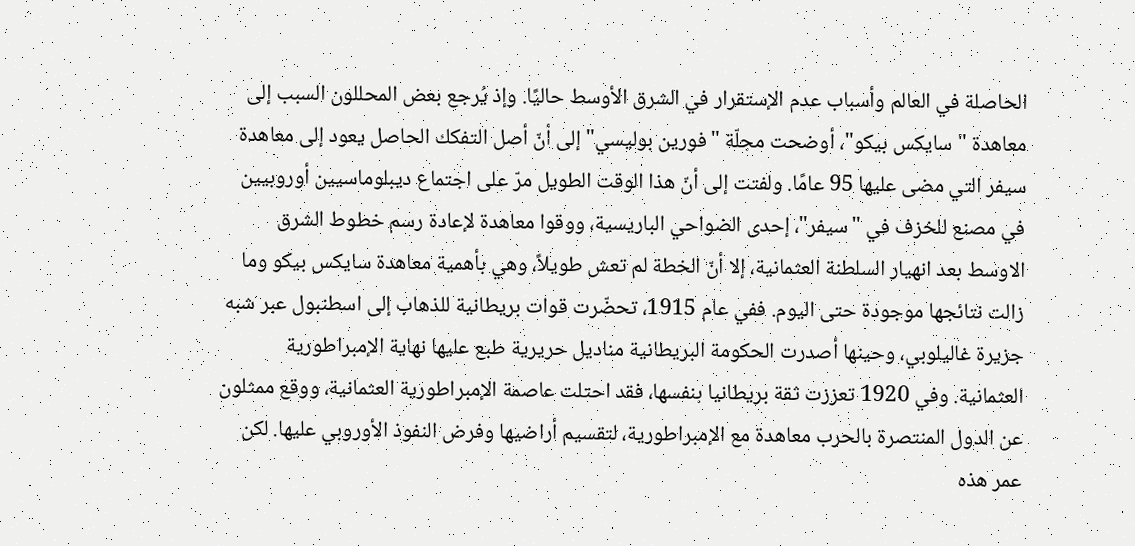الحاصلة في العالم وأسباب عدم الإستقرار في الشرق الأوسط حاليًا. وإذ يُرجع بعض المحللون السبب إلى معاهدة "سايكس بيكو"، أوضحت مجلّة "فورين بوليسي" إلى أنّ أصل التفكك الحاصل يعود إلى معاهدة سيفر التي مضى عليها 95 عامًا. ولفتت إلى أنّ هذا الوقت الطويل مرّ على اجتماع ديبلوماسيين أوروبيين في مصنع للخزف في "سيفر"، إحدى الضواحي الباريسية، ووقوا معاهدة لإعادة رسم خطوط الشرق الاوسط بعد انهيار السلطنة العثمانية، إلا أنّ الخطة لم تعش طويلاً، وهي بأهمية معاهدة سايكس بيكو وما زالت نتائجها موجودة حتى اليوم. ففي عام 1915، تحضّرت قوات بريطانية للذهاب إلى اسطنبول عبر شبه جزيرة غاليلوبي، وحينها أصدرت الحكومة البريطانية مناديل حريرية طبع عليها نهاية الإمبراطورية العثمانية. وفي 1920 تعززت ثقة بريطانيا بنفسها، فقد احتلت عاصمة الإمبراطورية العثمانية، ووقع ممثلون عن الدول المنتصرة بالحرب معاهدة مع الإمبراطورية، لتقسيم أراضيها وفرض النفوذ الأوروبي عليها. لكن عمر هذه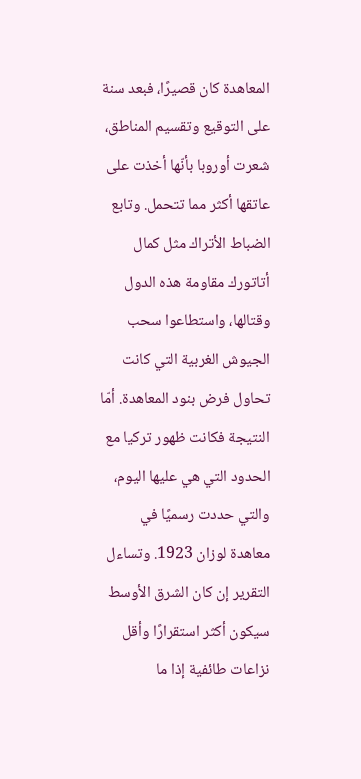المعاهدة كان قصيرًا، فبعد سنة على التوقيع وتقسيم المناطق، شعرت أوروبا بأنّها أخذت على عاتقها أكثر مما تتحمل. وتابع الضباط الأتراك مثل كمال أتاتورك مقاومة هذه الدول وقتالها، واستطاعوا سحب الجيوش الغربية التي كانت تحاول فرض بنود المعاهدة. أمّا النتيجة فكانت ظهور تركيا مع الحدود التي هي عليها اليوم، والتي حددت رسميًا في معاهدة لوزان 1923. وتساءل التقرير إن كان الشرق الأوسط سيكون أكثر استقرارًا وأقل نزاعات طائفية إذا ما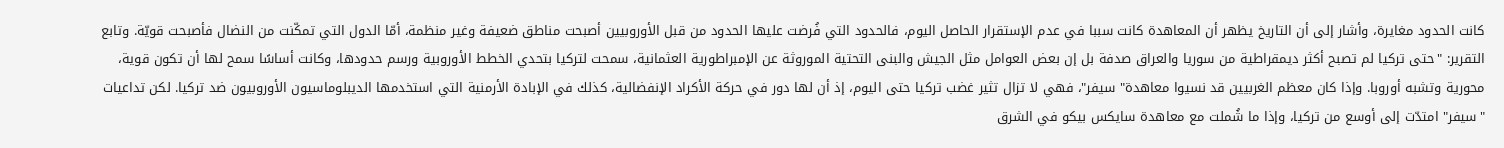كانت الحدود مغايرة، وأشار إلى أن التاريخ يظهر أن المعاهدة كانت سببا في عدم الإستقرار الحاصل اليوم، فالحدود التي فُرضت عليها الحدود من قبل الأوروبيين أصبحت مناطق ضعيفة وغير منظمة، أمّا الدول التي تمكّنت من النضال فأصبحت قويّة. وتابع التقرير: "حتى تركيا لم تصبح أكثر ديمقراطية من سوريا والعراق صدفة بل إن بعض العوامل مثل الجيش والبنى التحتية الموروثة عن الإمبراطورية العثمانية، سمحت لتركيا بتحدي الخطط الأوروبية ورسم حدودها، وكانت أساسًا سمح لها أن تكون قوية، محورية وتشبه أوروبا. وإذا كان معظم الغربيين قد نسيوا معاهدة" سيفر"، فهي لا تزال تثير غضب تركيا حتى اليوم، إذ أن لها دور في حركة الأكراد الإنفضالية، كذلك في الإبادة الأرمنية التي استخدمها الديبلوماسيون الأوروبيون ضد تركيا. لكن تداعيات "سيفر" امتدّت إلى أوسع من تركيا، وإذا ما شُملت مع معاهدة سايكس بيكو في الشرق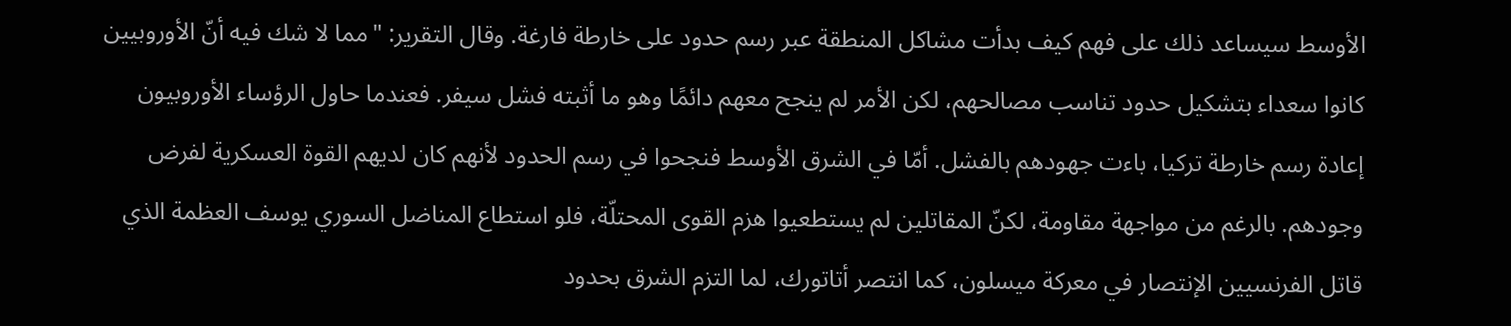الأوسط سيساعد ذلك على فهم كيف بدأت مشاكل المنطقة عبر رسم حدود على خارطة فارغة. وقال التقرير: "مما لا شك فيه أنّ الأوروبيين كانوا سعداء بتشكيل حدود تناسب مصالحهم، لكن الأمر لم ينجح معهم دائمًا وهو ما أثبته فشل سيفر. فعندما حاول الرؤساء الأوروبيون إعادة رسم خارطة تركيا، باءت جهودهم بالفشل. أمّا في الشرق الأوسط فنجحوا في رسم الحدود لأنهم كان لديهم القوة العسكرية لفرض وجودهم. بالرغم من مواجهة مقاومة، لكنّ المقاتلين لم يستطعيوا هزم القوى المحتلّة، فلو استطاع المناضل السوري يوسف العظمة الذي قاتل الفرنسيين الإنتصار في معركة ميسلون، كما انتصر أتاتورك، لما التزم الشرق بحدود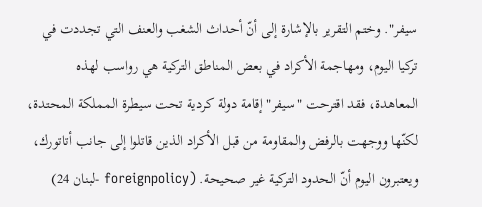سيفر". وختم التقرير بالإشارة إلى أنّ أحداث الشغب والعنف التي تجددت في تركيا اليوم، ومهاجمة الأكراد في بعض المناطق التركية هي رواسب لهذه المعاهدة، فقد اقترحت "سيفر" إقامة دولة كردية تحت سيطرة المملكة المحتدة، لكنّها ووجهت بالرفض والمقاومة من قبل الأكراد الذين قاتلوا إلى جانب أتاتورك، ويعتبرون اليوم أنّ الحدود التركية غير صحيحة. (foreignpolicy -لبنان 24)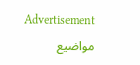Advertisement
مواضيع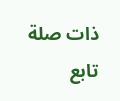ذات صلة
تابع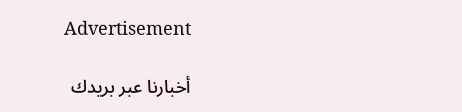Advertisement

أخبارنا عبر بريدك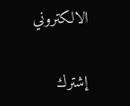الالكتروني

إشترك